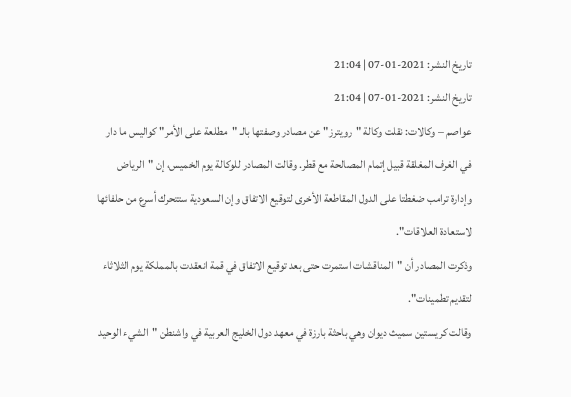تاريخ النشر: 2021-01-07 | 21:04
تاريخ النشر: 2021-01-07 | 21:04
عواصم – وكالات: نقلت وكالة "رويترز" عن مصادر وصفتها بالـ "مطلعة على الأمر" كواليس ما دار في الغرف المغلقة قبيل إتمام المصالحة مع قطر. وقالت المصادر للوكالة يوم الخميس، إن "الرياض وإدارة ترامب ضغطتا على الدول المقاطعة الأخرى لتوقيع الاتفاق وإن السعودية ستتحرك أسرع من حلفائها لاستعادة العلاقات".
وذكرت المصادر أن "المناقشات استمرت حتى بعد توقيع الاتفاق في قمة انعقدت بالمملكة يوم الثلاثاء لتقديم تطمينات".
وقالت كريستين سميث ديوان وهي باحثة بارزة في معهد دول الخليج العربية في واشنطن "الشيء الوحيد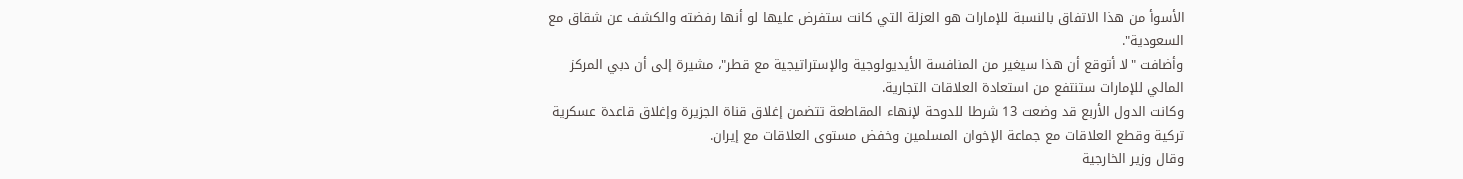الأسوأ من هذا الاتفاق بالنسبة للإمارات هو العزلة التي كانت ستفرض عليها لو أنها رفضته والكشف عن شقاق مع السعودية".
وأضافت "لا أتوقع أن هذا سيغير من المنافسة الأيديولوجية والإستراتيجية مع قطر"، مشيرة إلى أن دبي المركز المالي للإمارات ستنتفع من استعادة العلاقات التجارية.
وكانت الدول الأربع قد وضعت 13 شرطا للدوحة لإنهاء المقاطعة تتضمن إغلاق قناة الجزيرة وإغلاق قاعدة عسكرية تركية وقطع العلاقات مع جماعة الإخوان المسلمين وخفض مستوى العلاقات مع إيران.
وقال وزير الخارجية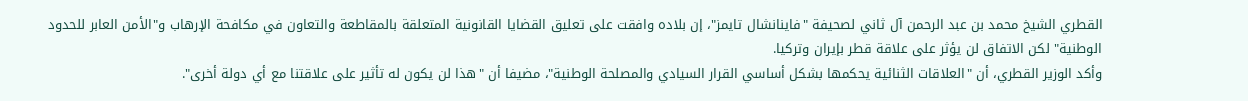القطري الشيخ محمد بن عبد الرحمن آل ثاني لصحيفة "فاينانشال تايمز"، إن بلاده وافقت على تعليق القضايا القانونية المتعلقة بالمقاطعة والتعاون في مكافحة الإرهاب و"الأمن العابر للحدود الوطنية" لكن الاتفاق لن يؤثر على علاقة قطر بإيران وتركيا.
وأكد الوزير القطري، أن "العلاقات الثنائية يحكمها بشكل أساسي القرار السيادي والمصلحة الوطنية"، مضيفا أن "هذا لن يكون له تأثير على علاقتنا مع أي دولة أخرى".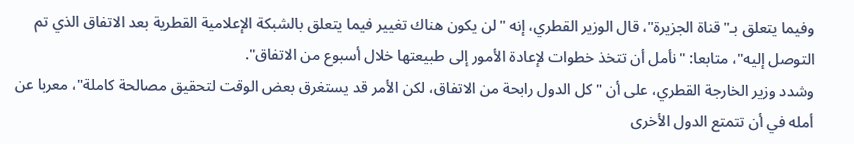وفيما يتعلق بـ"قناة الجزيرة"، قال الوزير القطري، إنه "لن يكون هناك تغيير فيما يتعلق بالشبكة الإعلامية القطرية بعد الاتفاق الذي تم التوصل إليه"، متابعا: "نأمل أن تتخذ خطوات لإعادة الأمور إلى طبيعتها خلال أسبوع من الاتفاق".
وشدد وزير الخارجة القطري، على أن "كل الدول رابحة من الاتفاق، لكن الأمر قد يستغرق بعض الوقت لتحقيق مصالحة كاملة"، معربا عن أمله في أن تتمتع الدول الأخرى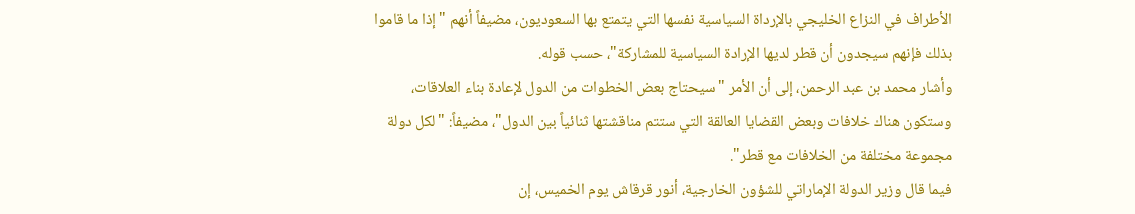الأطراف في النزاع الخليجي بالإرداة السياسية نفسها التي يتمتع بها السعوديون، مضيفاً أنهم "إذا ما قاموا بذلك فإنهم سيجدون أن قطر لديها الإرادة السياسية للمشاركة"، حسب قوله.
وأشار محمد بن عبد الرحمن، إلى أن الأمر "سيحتاج بعض الخطوات من الدول لإعادة بناء العلاقات، وستكون هناك خلافات وبعض القضايا العالقة التي ستتم مناقشتها ثنائياً بين الدول"، مضيفاً: "لكل دولة مجموعة مختلفة من الخلافات مع قطر".
فيما قال وزير الدولة الإماراتي للشؤون الخارجية، أنور قرقاش يوم الخميس، إن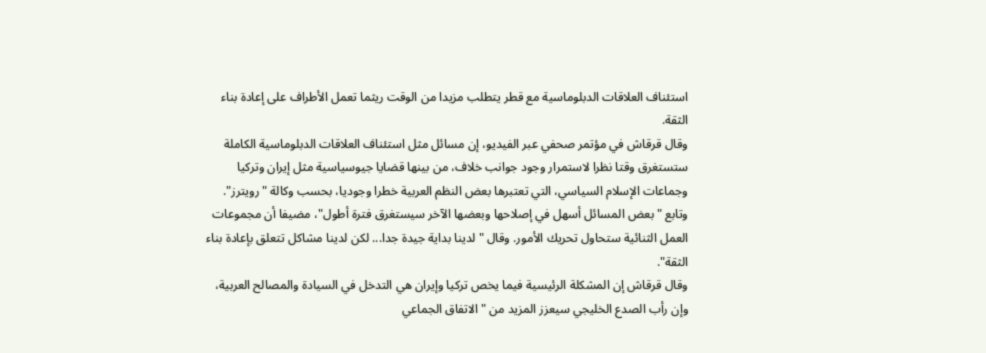استئناف العلاقات الدبلوماسية مع قطر يتطلب مزيدا من الوقت ريثما تعمل الأطراف على إعادة بناء الثقة.
وقال قرقاش في مؤتمر صحفي عبر الفيديو، إن مسائل مثل استئناف العلاقات الدبلوماسية الكاملة ستستغرق وقتا نظرا لاستمرار وجود جوانب خلاف، من بينها قضايا جيوسياسية مثل إيران وتركيا وجماعات الإسلام السياسي، التي تعتبرها بعض النظم العربية خطرا وجوديا، بحسب وكالة "رويترز".
وتابع "بعض المسائل أسهل في إصلاحها وبعضها الآخر سيستغرق فترة أطول"، مضيفا أن مجموعات العمل الثنائية ستحاول تحريك الأمور. وقال "لدينا بداية جيدة جدا... لكن لدينا مشاكل تتعلق بإعادة بناء الثقة".
وقال قرقاش إن المشكلة الرئيسية فيما يخص تركيا وإيران هي التدخل في السيادة والمصالح العربية، وإن رأب الصدع الخليجي سيعزز المزيد من "الاتفاق الجماعي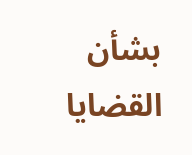بشأن القضايا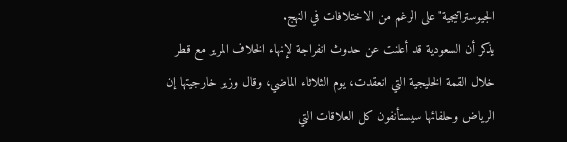الجيوستراتيجية" على الرغم من الاختلافات في النهج.
يذكر أن السعودية قد أعلنت عن حدوث انفراجة لإنهاء الخلاف المرير مع قطر خلال القمة الخليجية التي انعقدت، يوم الثلاثاء الماضي، وقال وزير خارجيتها إن الرياض وحلفائها سيستأنفون كل العلاقات التي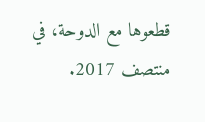قطعوها مع الدوحة، في منتصف 2017.